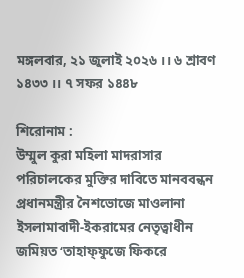মঙ্গলবার, ২১ জুলাই ২০২৬ ।। ৬ শ্রাবণ ১৪৩৩ ।। ৭ সফর ১৪৪৮

শিরোনাম :
উম্মুল কুরা মহিলা মাদরাসার পরিচালকের মুক্তির দাবিতে মানববন্ধন  প্রধানমন্ত্রীর নৈশভোজে মাওলানা ইসলামাবাদী-ইকরামের নেতৃত্বাধীন জমিয়ত ‘তাহাফ্ফুজে ফিকরে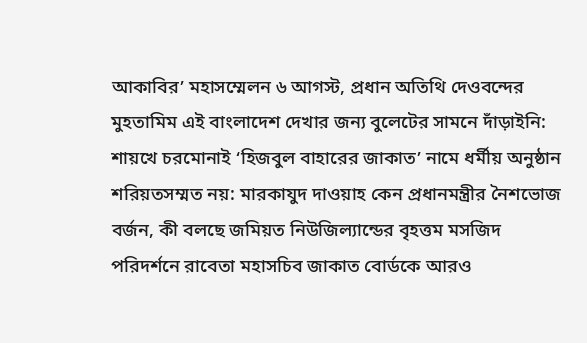আকাবির’ মহাসম্মেলন ৬ আগস্ট, প্রধান অতিথি দেওবন্দের মুহতামিম এই বাংলাদেশ দেখার জন্য বুলেটের সামনে দাঁড়াইনি: শায়খে চরমোনাই ‘হিজবুল বাহারের জাকাত’ নামে ধর্মীয় অনুষ্ঠান শরিয়তসম্মত নয়: মারকাযুদ দাওয়াহ কেন প্রধানমন্ত্রীর নৈশভোজ বর্জন, কী বলছে জমিয়ত নিউজিল্যান্ডের বৃহত্তম মসজিদ পরিদর্শনে রাবেতা মহাসচিব জাকাত বোর্ডকে আরও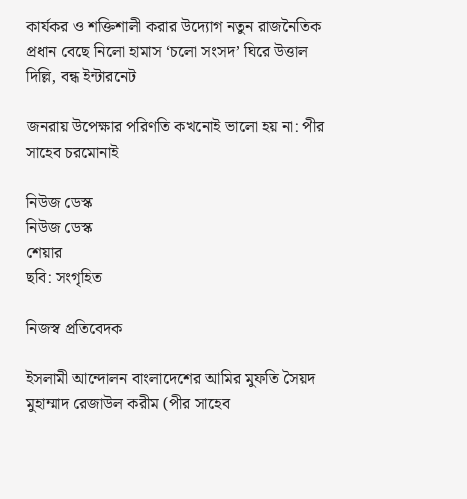কার্যকর ও শক্তিশালী করার উদ্যোগ নতুন রাজনৈতিক প্রধান বেছে নিলো হামাস ‘চলো সংসদ’ ঘিরে উত্তাল দিল্লি, বন্ধ ইন্টারনেট

জনরায় উপেক্ষার পরিণতি কখনোই ভালো হয় না: পীর সাহেব চরমোনাই

নিউজ ডেস্ক
নিউজ ডেস্ক
শেয়ার
ছবি: সংগৃহিত

নিজস্ব প্রতিবেদক

ইসলামী আন্দোলন বাংলাদেশের আমির মুফতি সৈয়দ মুহাম্মাদ রেজাউল করীম (পীর সাহেব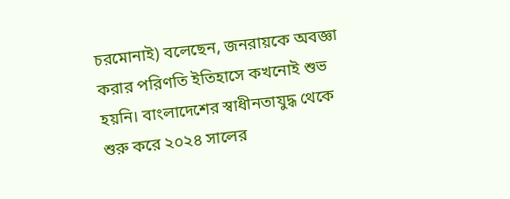চরমোনাই) বলেছেন, জনরায়কে অবজ্ঞা করার পরিণতি ইতিহাসে কখনোই শুভ হয়নি। বাংলাদেশের স্বাধীনতাযুদ্ধ থেকে শুরু করে ২০২৪ সালের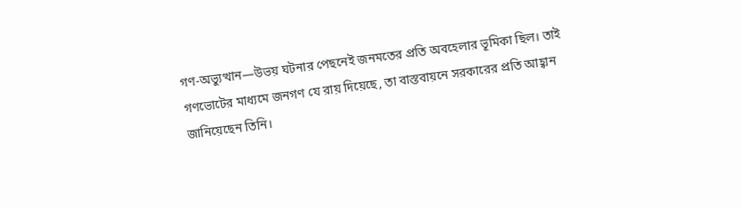গণ-অভ্যুত্থান—উভয় ঘটনার পেছনেই জনমতের প্রতি অবহেলার ভূমিকা ছিল। তাই গণভোটের মাধ্যমে জনগণ যে রায় দিয়েছে, তা বাস্তবায়নে সরকারের প্রতি আহ্বান জানিয়েছেন তিনি।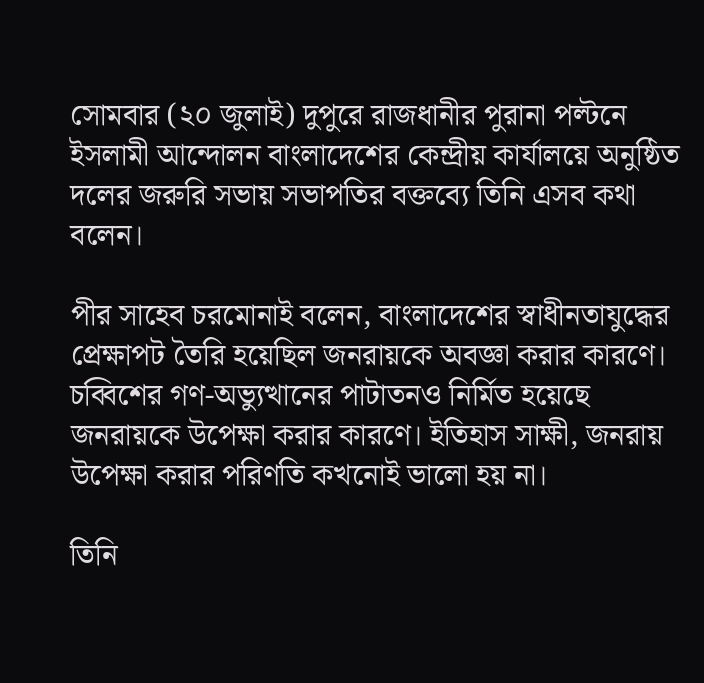সোমবার (২০ জুলাই) দুপুরে রাজধানীর পুরানা পল্টনে ইসলামী আন্দোলন বাংলাদেশের কেন্দ্রীয় কার্যালয়ে অনুষ্ঠিত দলের জরুরি সভায় সভাপতির বক্তব্যে তিনি এসব কথা বলেন।

পীর সাহেব চরমোনাই বলেন, বাংলাদেশের স্বাধীনতাযুদ্ধের প্রেক্ষাপট তৈরি হয়েছিল জনরায়কে অবজ্ঞা করার কারণে। চব্বিশের গণ-অভ্যুত্থানের পাটাতনও নির্মিত হয়েছে জনরায়কে উপেক্ষা করার কারণে। ইতিহাস সাক্ষী, জনরায় উপেক্ষা করার পরিণতি কখনোই ভালো হয় না।

তিনি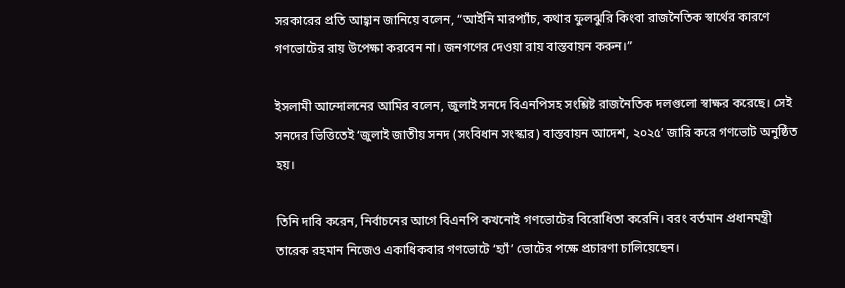সরকারের প্রতি আহ্বান জানিয়ে বলেন, “আইনি মারপ্যাঁচ, কথার ফুলঝুরি কিংবা রাজনৈতিক স্বার্থের কারণে গণভোটের রায় উপেক্ষা করবেন না। জনগণের দেওয়া রায় বাস্তবায়ন করুন।”

ইসলামী আন্দোলনের আমির বলেন, জুলাই সনদে বিএনপিসহ সংশ্লিষ্ট রাজনৈতিক দলগুলো স্বাক্ষর করেছে। সেই সনদের ভিত্তিতেই ‘জুলাই জাতীয় সনদ (সংবিধান সংস্কার) বাস্তবায়ন আদেশ, ২০২৫’ জারি করে গণভোট অনুষ্ঠিত হয়।

তিনি দাবি করেন, নির্বাচনের আগে বিএনপি কখনোই গণভোটের বিরোধিতা করেনি। বরং বর্তমান প্রধানমন্ত্রী তারেক রহমান নিজেও একাধিকবার গণভোটে ‘হ্যাঁ’ ভোটের পক্ষে প্রচারণা চালিয়েছেন।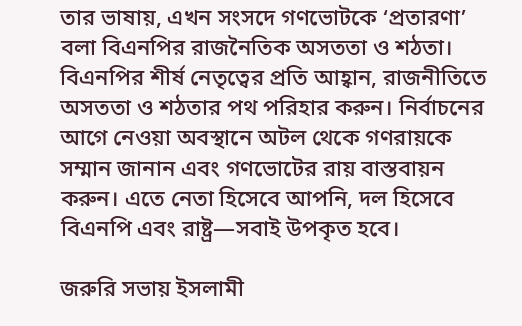তার ভাষায়, এখন সংসদে গণভোটকে ‘প্রতারণা’ বলা বিএনপির রাজনৈতিক অসততা ও শঠতা। বিএনপির শীর্ষ নেতৃত্বের প্রতি আহ্বান, রাজনীতিতে অসততা ও শঠতার পথ পরিহার করুন। নির্বাচনের আগে নেওয়া অবস্থানে অটল থেকে গণরায়কে সম্মান জানান এবং গণভোটের রায় বাস্তবায়ন করুন। এতে নেতা হিসেবে আপনি, দল হিসেবে বিএনপি এবং রাষ্ট্র—সবাই উপকৃত হবে।

জরুরি সভায় ইসলামী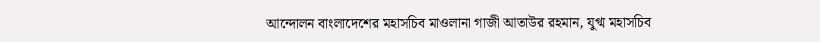আন্দোলন বাংলাদেশের মহাসচিব মাওলানা গাজী আতাউর রহমান, যুগ্ম মহাসচিব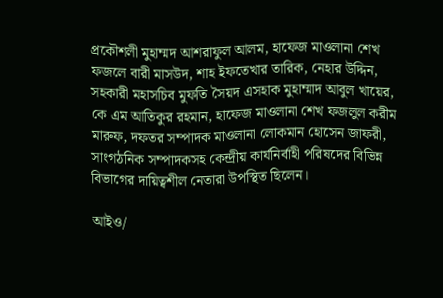প্রকৌশলী মুহাম্মদ আশরাফুল আলম, হাফেজ মাওলানা শেখ ফজলে বারী মাসউদ, শাহ ইফতেখার তারিক, নেহার উদ্দিন, সহকারী মহাসচিব মুফতি সৈয়দ এসহাক মুহাম্মাদ আবুল খায়ের, কে এম আতিকুর রহমান, হাফেজ মাওলানা শেখ ফজলুল করীম মারুফ, দফতর সম্পাদক মাওলানা লোকমান হোসেন জাফরী, সাংগঠনিক সম্পাদকসহ কেন্দ্রীয় কার্যনির্বাহী পরিষদের বিভিন্ন বিভাগের দায়িত্বশীল নেতারা উপস্থিত ছিলেন।

আইও/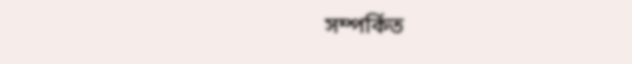সম্পর্কিত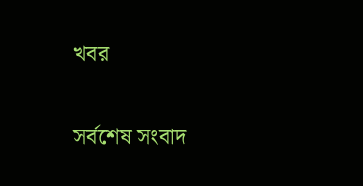খবর

সর্বশেষ সংবাদ